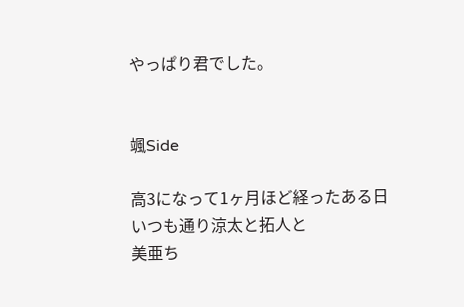やっぱり君でした。


颯Side

高3になって1ヶ月ほど経ったある日
いつも通り涼太と拓人と
美亜ち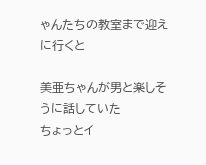ゃんたちの教室まで迎えに行くと

美亜ちゃんが男と楽しそうに話していた
ちょっとイ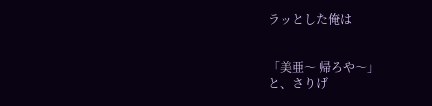ラッとした俺は


「美亜〜 帰ろや〜」
と、さりげ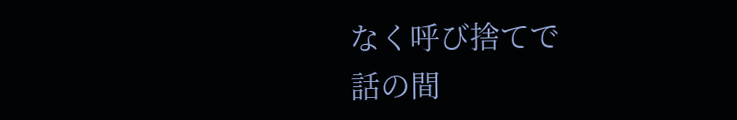なく呼び捨てで
話の間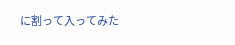に割って入ってみた